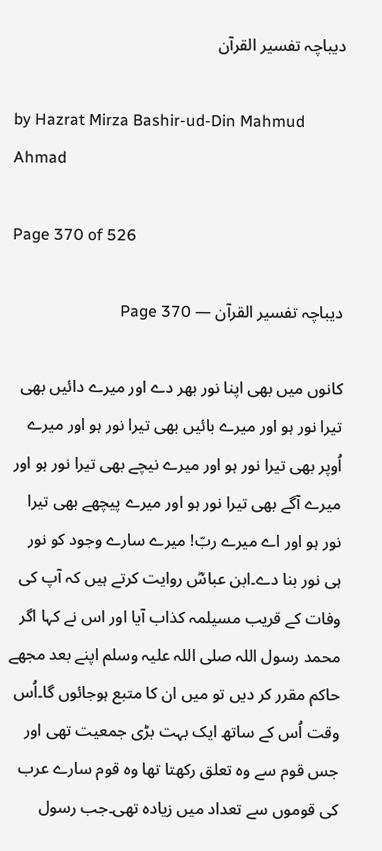دیباچہ تفسیر القرآن

by Hazrat Mirza Bashir-ud-Din Mahmud Ahmad

Page 370 of 526

دیباچہ تفسیر القرآن — Page 370

کانوں میں بھی اپنا نور بھر دے اور میرے دائیں بھی تیرا نور ہو اور میرے بائیں بھی تیرا نور ہو اور میرے اُوپر بھی تیرا نور ہو اور میرے نیچے بھی تیرا نور ہو اور میرے آگے بھی تیرا نور ہو اور میرے پیچھے بھی تیرا نور ہو اور اے میرے ربّ! میرے سارے وجود کو نور ہی نور بنا دے۔ابن عباسؓ روایت کرتے ہیں کہ آپ کی وفات کے قریب مسیلمہ کذاب آیا اور اس نے کہا اگر محمد رسول اللہ صلی اللہ علیہ وسلم اپنے بعد مجھے حاکم مقرر کر دیں تو میں ان کا متبع ہوجائوں گا۔اُس وقت اُس کے ساتھ ایک بہت بڑی جمعیت تھی اور جس قوم سے وہ تعلق رکھتا تھا وہ قوم سارے عرب کی قوموں سے تعداد میں زیادہ تھی۔جب رسول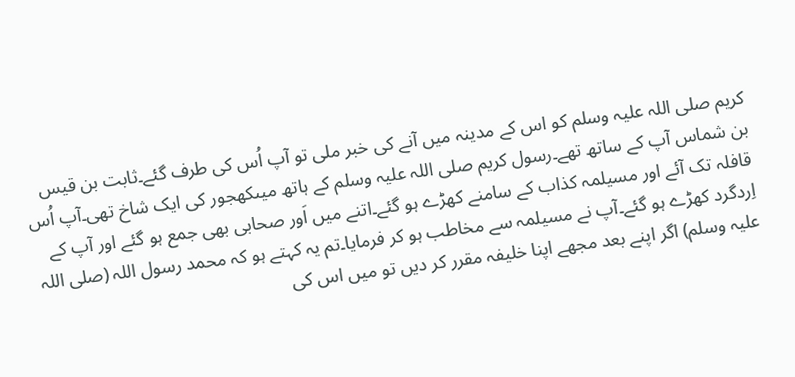کریم صلی اللہ علیہ وسلم کو اس کے مدینہ میں آنے کی خبر ملی تو آپ اُس کی طرف گئے۔ثابت بن قیس بن شماس آپ کے ساتھ تھے۔رسول کریم صلی اللہ علیہ وسلم کے ہاتھ میںکھجور کی ایک شاخ تھی۔آپ اُس قافلہ تک آئے اور مسیلمہ کذاب کے سامنے کھڑے ہو گئے۔اتنے میں اَور صحابی بھی جمع ہو گئے اور آپ کے اِردگرد کھڑے ہو گئے۔آپ نے مسیلمہ سے مخاطب ہو کر فرمایا۔تم یہ کہتے ہو کہ محمد رسول اللہ (صلی اللہ علیہ وسلم) اگر اپنے بعد مجھے اپنا خلیفہ مقرر کر دیں تو میں اس کی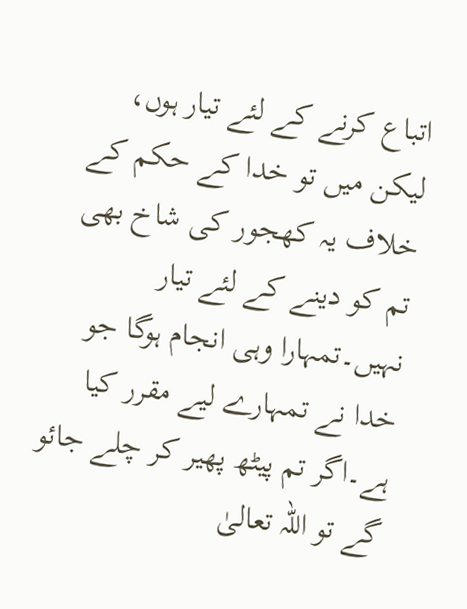اتباع کرنے کے لئے تیار ہوں، لیکن میں تو خدا کے حکم کے خلاف یہ کھجور کی شاخ بھی تم کو دینے کے لئے تیار نہیں۔تمہارا وہی انجام ہوگا جو خدا نے تمہارے لیے مقرر کیا ہے۔اگر تم پیٹھ پھیر کر چلے جائو گے تو اللہ تعالیٰ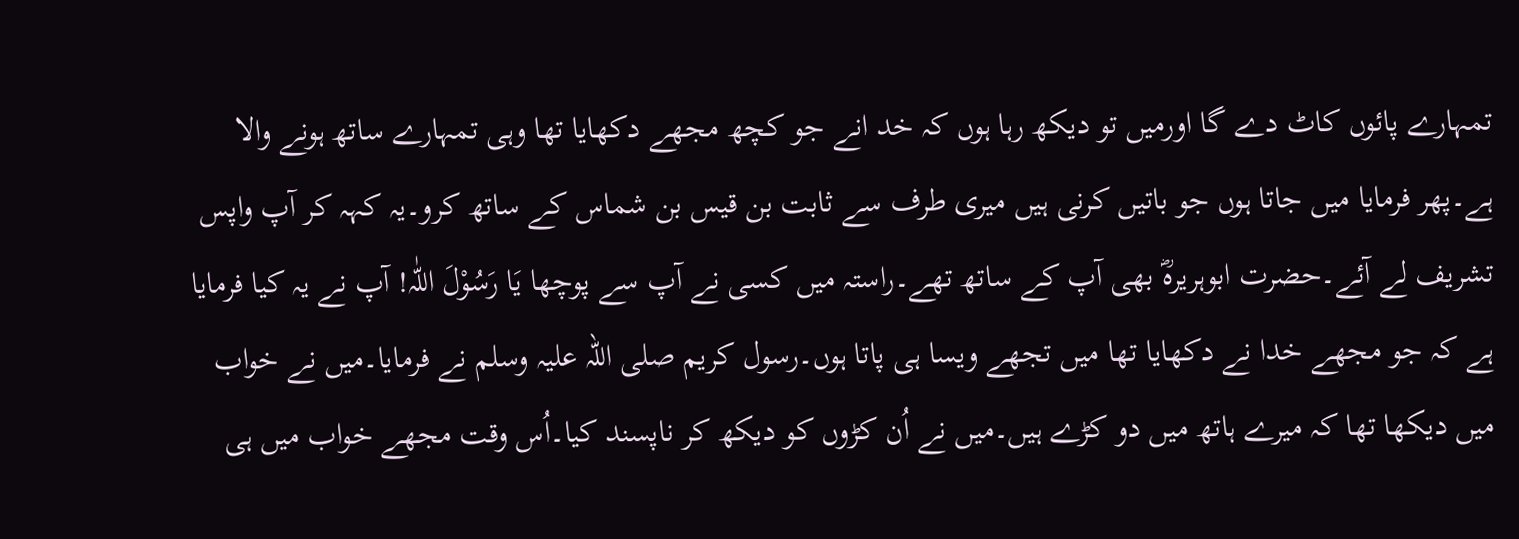تمہارے پائوں کاٹ دے گا اورمیں تو دیکھ رہا ہوں کہ خد انے جو کچھ مجھے دکھایا تھا وہی تمہارے ساتھ ہونے والا ہے۔پھر فرمایا میں جاتا ہوں جو باتیں کرنی ہیں میری طرف سے ثابت بن قیس بن شماس کے ساتھ کرو۔یہ کہہ کر آپ واپس تشریف لے آئے۔حضرت ابوہریرہؓ بھی آپ کے ساتھ تھے۔راستہ میں کسی نے آپ سے پوچھا یَا رَسُوْلَ اللّٰہ! آپ نے یہ کیا فرمایا ہے کہ جو مجھے خدا نے دکھایا تھا میں تجھے ویسا ہی پاتا ہوں۔رسول کریم صلی اللہ علیہ وسلم نے فرمایا۔میں نے خواب میں دیکھا تھا کہ میرے ہاتھ میں دو کڑے ہیں۔میں نے اُن کڑوں کو دیکھ کر ناپسند کیا۔اُس وقت مجھے خواب میں ہی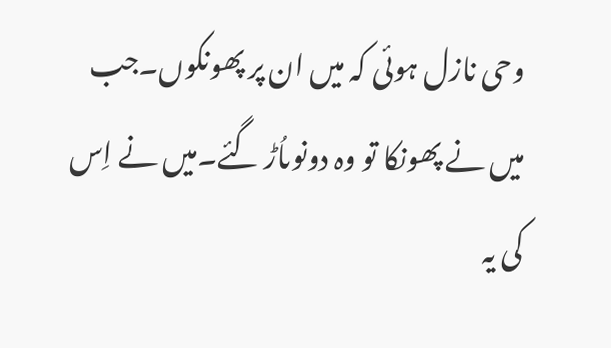وحی نازل ہوئی کہ میں ان پر پھونکوں۔جب میں نے پھونکا تو وہ دونوںاُڑ گئے۔میں نے اِس کی یہ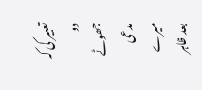تعبیر کی کہ دو جھوٹے مدعی میرے بعد ظاہر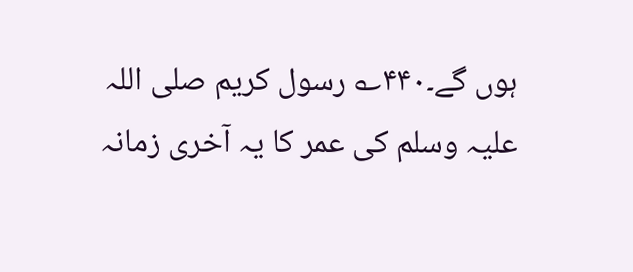ہوں گے۔۴۴۰؎ رسول کریم صلی اللہ علیہ وسلم کی عمر کا یہ آخری زمانہ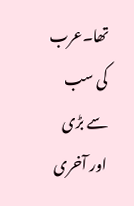تھا۔عرب کی سب سے بڑی اور آخری